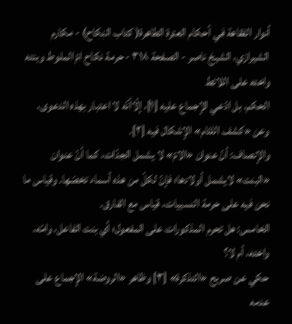أنوار الفقاهة في أحكام العترة الطاهرة( كتاب النكاح) - مكارم الشيرازي، الشيخ ناصر - الصفحة ٣١٨ - حرمة نكاح امّ الملوط وبنته واخته على اللائط
الحكم، بل ادّعي الإجماع عليه [١]، إلّاأنّه لا اعتبار بهذه الدعوى، وعن «كشف اللثام» الإشكال فيه [٢].
والإنصاف: أنّ عنوان «الامّ» لا يشمل الجدّات، كما أنّ عنوان «البنت» لايشمل أولادها؛ فإنّ لكلّ من هذه أسماء تخصّها. وقياس ما نحن فيه على حرمة النسبيات، قياس مع الفارق.
الخامس: هل تحرم المذكورات على المفعول؛ أي بنت الفاعل، وامّه، واخته، أم لا؟
حكي عن صريح «التذكرة» [٣] وظاهر «الروضة» الإجماع على عدمه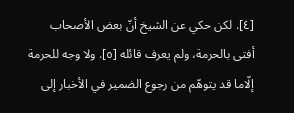[٤]. لكن حكي عن الشيخ أنّ بعض الأصحاب أفتى بالحرمة، ولم يعرف قائله [٥]. ولا وجه للحرمة إلّاما قد يتوهّم من رجوع الضمير في الأخبار إلى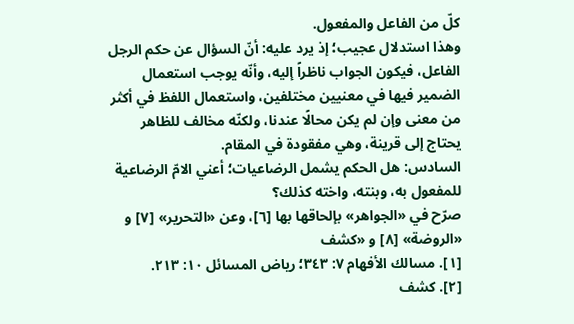كلّ من الفاعل والمفعول.
وهذا استدلال عجيب؛ إذ يرد عليه: أنّ السؤال عن حكم الرجل الفاعل، فيكون الجواب ناظراً إليه، وأنّه يوجب استعمال الضمير فيها في معنيين مختلفين، واستعمال اللفظ في أكثر من معنى وإن لم يكن محالًا عندنا، ولكنّه مخالف للظاهر يحتاج إلى قرينة، وهي مفقودة في المقام.
السادس: هل الحكم يشمل الرضاعيات؛ أعني الامّ الرضاعية للمفعول به، وبنته، واخته كذلك؟
صرّح في «الجواهر» بإلحاقها بها [٦]، وعن «التحرير» [٧] و «الروضة» [٨] و «كشف
[١]. مسالك الأفهام ٧: ٣٤٣؛ رياض المسائل ١٠: ٢١٣.
[٢]. كشف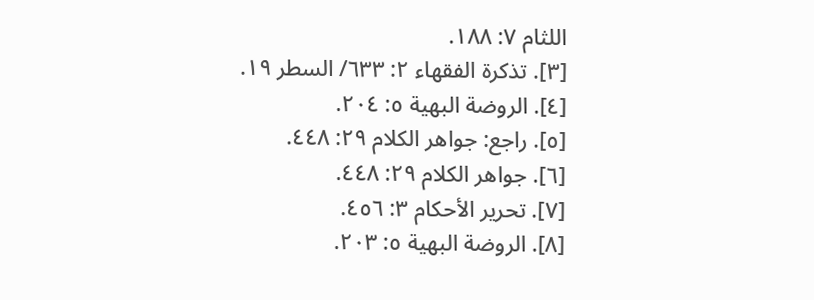اللثام ٧: ١٨٨.
[٣]. تذكرة الفقهاء ٢: ٦٣٣/ السطر ١٩.
[٤]. الروضة البهية ٥: ٢٠٤.
[٥]. راجع: جواهر الكلام ٢٩: ٤٤٨.
[٦]. جواهر الكلام ٢٩: ٤٤٨.
[٧]. تحرير الأحكام ٣: ٤٥٦.
[٨]. الروضة البهية ٥: ٢٠٣.